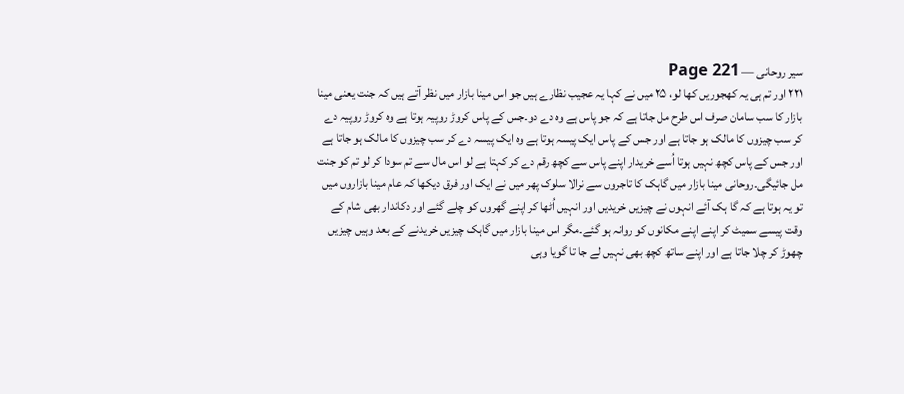سیر روحانی — Page 221
۲۲۱ اور تم ہی یہ کھجوریں کھا لو، ۲۵ میں نے کہا یہ عجیب نظارے ہیں جو اس مینا بازار میں نظر آتے ہیں کہ جنت یعنی مینا بازار کا سب سامان صرف اس طرح مل جاتا ہے کہ جو پاس ہے وہ دے دو۔جس کے پاس کروڑ روپیہ ہوتا ہے وہ کروڑ روپیہ دے کر سب چیزوں کا مالک ہو جاتا ہے اور جس کے پاس ایک پیسہ ہوتا ہے وہ ایک پیسہ دے کر سب چیزوں کا مالک ہو جاتا ہے اور جس کے پاس کچھ نہیں ہوتا اُسے خریدار اپنے پاس سے کچھ رقم دے کر کہتا ہے لو اس مال سے تم سودا کر لو تم کو جنت مل جائیگی۔روحانی مینا بازار میں گاہک کا تاجروں سے نرالا سلوک پھر میں نے ایک اور فرق دیکھا کہ عام مینا بازاروں میں تو یہ ہوتا ہے کہ گا ہک آئے انہوں نے چیزیں خریدیں اور انہیں اُٹھا کر اپنے گھروں کو چلے گئے اور دکاندار بھی شام کے وقت پیسے سمیٹ کر اپنے اپنے مکانوں کو روانہ ہو گئے۔مگر اس مینا بازار میں گاہک چیزیں خریدنے کے بعد وہیں چیزیں چھوڑ کر چلا جاتا ہے اور اپنے ساتھ کچھ بھی نہیں لے جا تا گویا وہی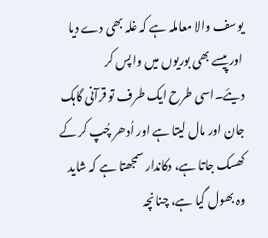یوسف والا معاملہ ہے کہ غلہ بھی دے دیا اور پیسے بھی بوریوں میں واپس کر دیئے۔اسی طرح ایک طرف تو قرآنی گاہک جان اور مال لیتا ہے اور اُدھر چُپ کر کے کھسک جاتا ہے، دکاندار سمجھتا ہے کہ شاید وہ بھول گیا ہے، چنانچہ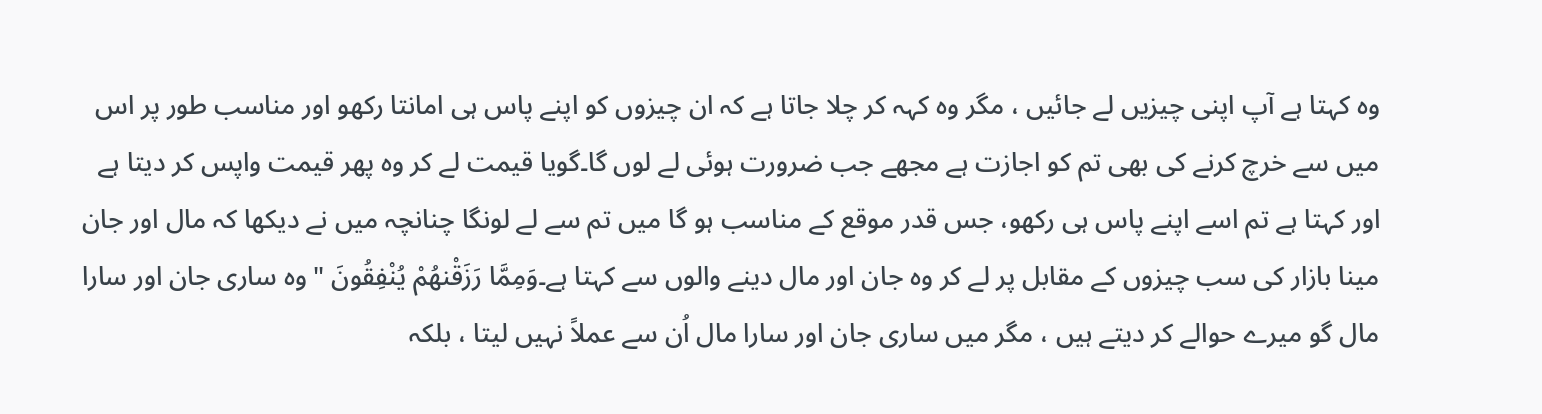وہ کہتا ہے آپ اپنی چیزیں لے جائیں ، مگر وہ کہہ کر چلا جاتا ہے کہ ان چیزوں کو اپنے پاس ہی امانتا رکھو اور مناسب طور پر اس میں سے خرچ کرنے کی بھی تم کو اجازت ہے مجھے جب ضرورت ہوئی لے لوں گا۔گویا قیمت لے کر وہ پھر قیمت واپس کر دیتا ہے اور کہتا ہے تم اسے اپنے پاس ہی رکھو، جس قدر موقع کے مناسب ہو گا میں تم سے لے لونگا چنانچہ میں نے دیکھا کہ مال اور جان مینا بازار کی سب چیزوں کے مقابل پر لے کر وہ جان اور مال دینے والوں سے کہتا ہے۔وَمِمَّا رَزَقْنهُمْ يُنْفِقُونَ " وہ ساری جان اور سارا مال گو میرے حوالے کر دیتے ہیں ، مگر میں ساری جان اور سارا مال اُن سے عملاً نہیں لیتا ، بلکہ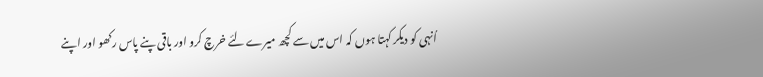اُنہی کو دیکر کہتا ہوں کہ اس میں سے کچھ میرے لئے خرچ کرو اور باقی پنے پاس رکھو اور اپنے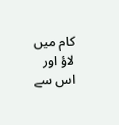کام میں لاؤ اور اس سے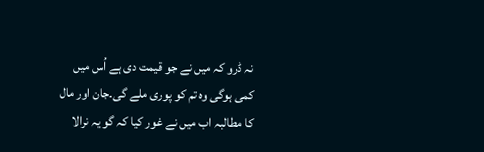نہ ڈرو کہ میں نے جو قیمت دی ہے اُس میں کمی ہوگی وہ تم کو پوری ملے گی۔جان اور مال کا مطالبہ اب میں نے غور کیا کہ گو یہ نرالا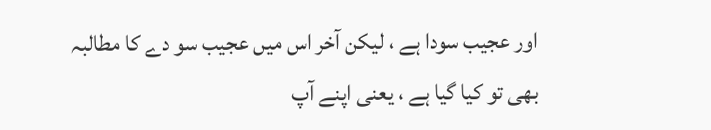اور عجیب سودا ہے ، لیکن آخر اس میں عجیب سو دے کا مطالبہ بھی تو کیا گیا ہے ، یعنی اپنے آپ